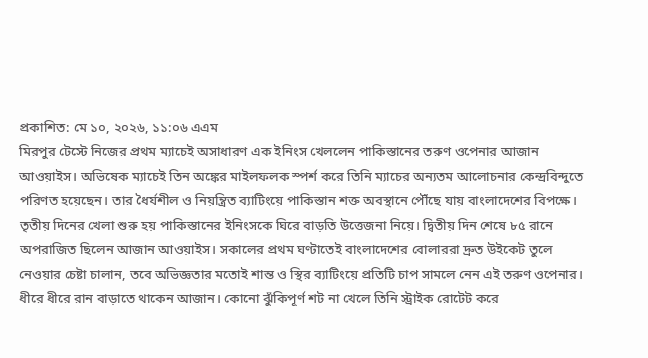প্রকাশিত: মে ১০, ২০২৬, ১১:০৬ এএম
মিরপুর টেস্টে নিজের প্রথম ম্যাচেই অসাধারণ এক ইনিংস খেললেন পাকিস্তানের তরুণ ওপেনার আজান আওয়াইস। অভিষেক ম্যাচেই তিন অঙ্কের মাইলফলক স্পর্শ করে তিনি ম্যাচের অন্যতম আলোচনার কেন্দ্রবিন্দুতে পরিণত হয়েছেন। তার ধৈর্যশীল ও নিয়ন্ত্রিত ব্যাটিংয়ে পাকিস্তান শক্ত অবস্থানে পৌঁছে যায় বাংলাদেশের বিপক্ষে।
তৃতীয় দিনের খেলা শুরু হয় পাকিস্তানের ইনিংসকে ঘিরে বাড়তি উত্তেজনা নিয়ে। দ্বিতীয় দিন শেষে ৮৫ রানে অপরাজিত ছিলেন আজান আওয়াইস। সকালের প্রথম ঘণ্টাতেই বাংলাদেশের বোলাররা দ্রুত উইকেট তুলে নেওয়ার চেষ্টা চালান, তবে অভিজ্ঞতার মতোই শান্ত ও স্থির ব্যাটিংয়ে প্রতিটি চাপ সামলে নেন এই তরুণ ওপেনার।
ধীরে ধীরে রান বাড়াতে থাকেন আজান। কোনো ঝুঁকিপূর্ণ শট না খেলে তিনি স্ট্রাইক রোটেট করে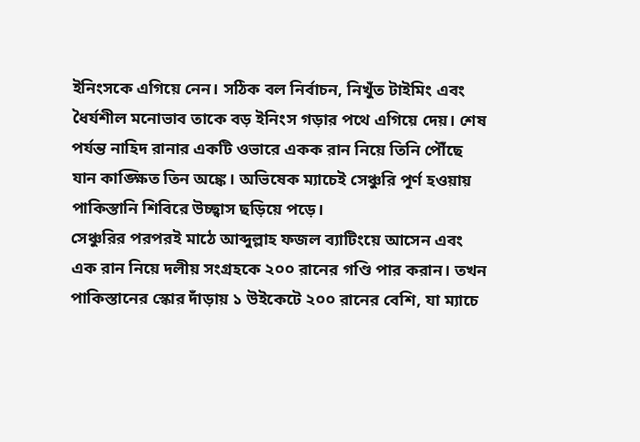ইনিংসকে এগিয়ে নেন। সঠিক বল নির্বাচন, নিখুঁত টাইমিং এবং ধৈর্যশীল মনোভাব তাকে বড় ইনিংস গড়ার পথে এগিয়ে দেয়। শেষ পর্যন্ত নাহিদ রানার একটি ওভারে একক রান নিয়ে তিনি পৌঁছে যান কাঙ্ক্ষিত তিন অঙ্কে। অভিষেক ম্যাচেই সেঞ্চুরি পূর্ণ হওয়ায় পাকিস্তানি শিবিরে উচ্ছ্বাস ছড়িয়ে পড়ে।
সেঞ্চুরির পরপরই মাঠে আব্দুল্লাহ ফজল ব্যাটিংয়ে আসেন এবং এক রান নিয়ে দলীয় সংগ্রহকে ২০০ রানের গণ্ডি পার করান। তখন পাকিস্তানের স্কোর দাঁড়ায় ১ উইকেটে ২০০ রানের বেশি, যা ম্যাচে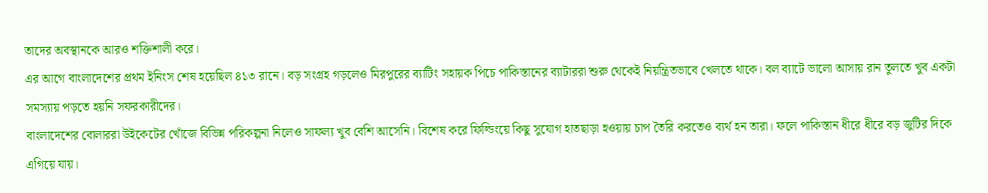তাদের অবস্থানকে আরও শক্তিশালী করে।
এর আগে বাংলাদেশের প্রথম ইনিংস শেষ হয়েছিল ৪১৩ রানে। বড় সংগ্রহ গড়লেও মিরপুরের ব্যাটিং সহায়ক পিচে পাকিস্তানের ব্যাটাররা শুরু থেকেই নিয়ন্ত্রিতভাবে খেলতে থাকে। বল ব্যাটে ভালো আসায় রান তুলতে খুব একটা সমস্যায় পড়তে হয়নি সফরকারীদের।
বাংলাদেশের বোলাররা উইকেটের খোঁজে বিভিন্ন পরিকল্পনা নিলেও সাফল্য খুব বেশি আসেনি। বিশেষ করে ফিল্ডিংয়ে কিছু সুযোগ হাতছাড়া হওয়ায় চাপ তৈরি করতেও ব্যর্থ হন তারা। ফলে পাকিস্তান ধীরে ধীরে বড় জুটির দিকে এগিয়ে যায়।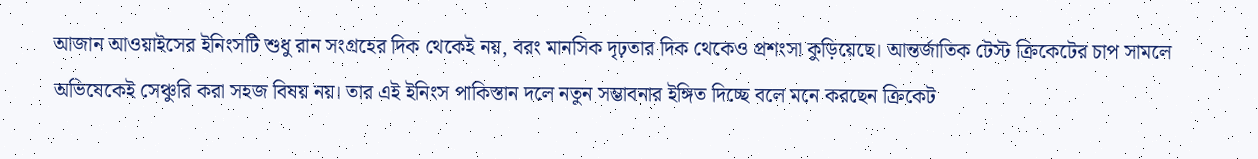আজান আওয়াইসের ইনিংসটি শুধু রান সংগ্রহের দিক থেকেই নয়, বরং মানসিক দৃঢ়তার দিক থেকেও প্রশংসা কুড়িয়েছে। আন্তর্জাতিক টেস্ট ক্রিকেটের চাপ সামলে অভিষেকেই সেঞ্চুরি করা সহজ বিষয় নয়। তার এই ইনিংস পাকিস্তান দলে নতুন সম্ভাবনার ইঙ্গিত দিচ্ছে বলে মনে করছেন ক্রিকেট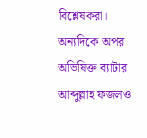বিশ্লেষকরা।
অন্যদিকে অপর অভিষিক্ত ব্যাটার আব্দুল্লাহ ফজলও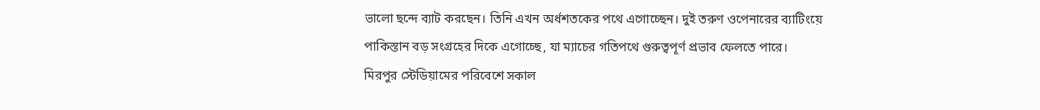ভালো ছন্দে ব্যাট করছেন। তিনি এখন অর্ধশতকের পথে এগোচ্ছেন। দুই তরুণ ওপেনারের ব্যাটিংয়ে পাকিস্তান বড় সংগ্রহের দিকে এগোচ্ছে, যা ম্যাচের গতিপথে গুরুত্বপূর্ণ প্রভাব ফেলতে পারে।
মিরপুর স্টেডিয়ামের পরিবেশে সকাল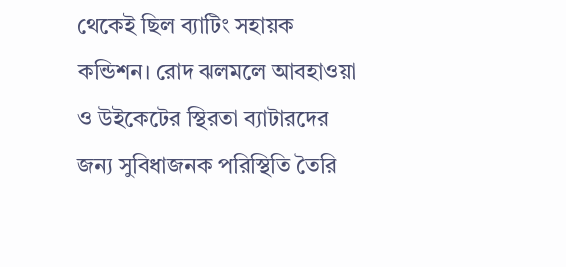থেকেই ছিল ব্যাটিং সহায়ক কন্ডিশন। রোদ ঝলমলে আবহাওয়া ও উইকেটের স্থিরতা ব্যাটারদের জন্য সুবিধাজনক পরিস্থিতি তৈরি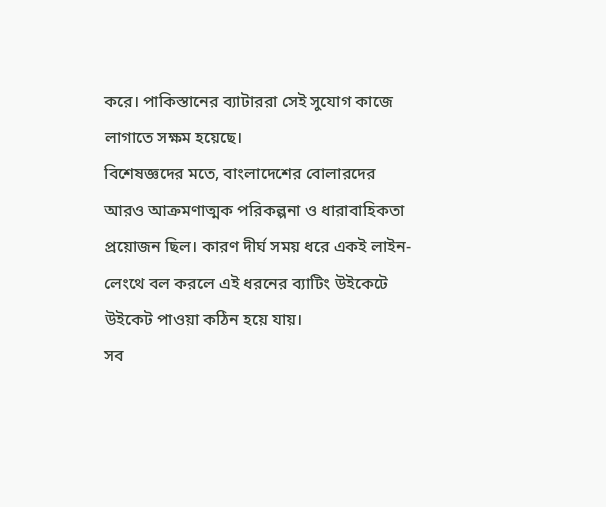করে। পাকিস্তানের ব্যাটাররা সেই সুযোগ কাজে লাগাতে সক্ষম হয়েছে।
বিশেষজ্ঞদের মতে, বাংলাদেশের বোলারদের আরও আক্রমণাত্মক পরিকল্পনা ও ধারাবাহিকতা প্রয়োজন ছিল। কারণ দীর্ঘ সময় ধরে একই লাইন-লেংথে বল করলে এই ধরনের ব্যাটিং উইকেটে উইকেট পাওয়া কঠিন হয়ে যায়।
সব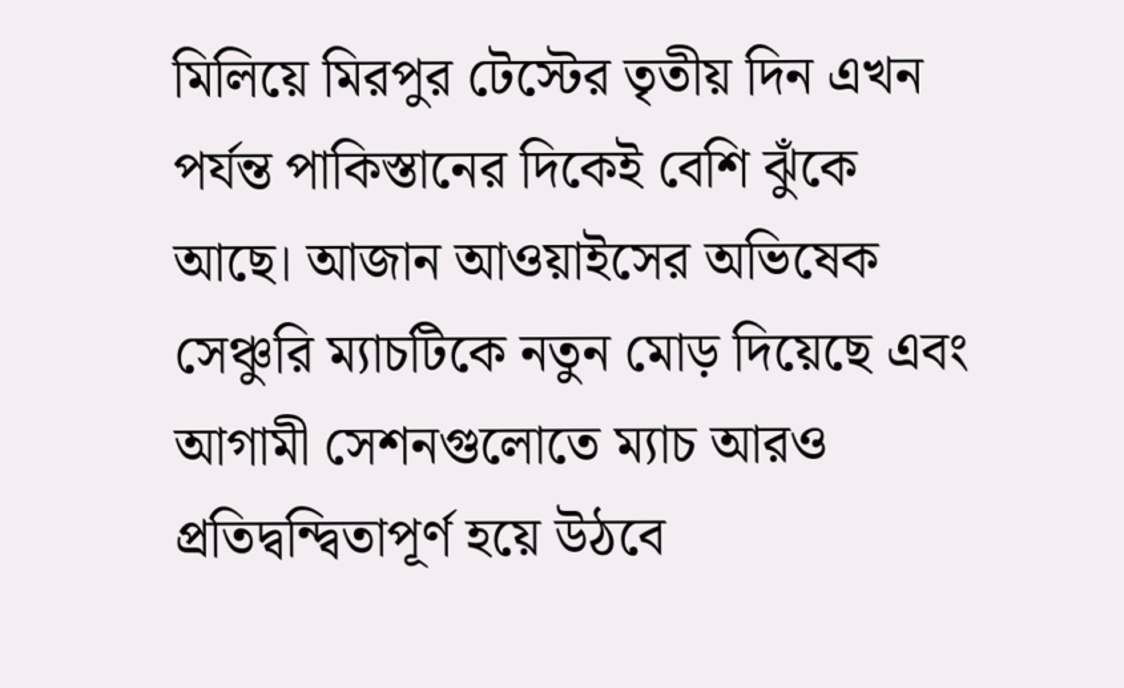মিলিয়ে মিরপুর টেস্টের তৃতীয় দিন এখন পর্যন্ত পাকিস্তানের দিকেই বেশি ঝুঁকে আছে। আজান আওয়াইসের অভিষেক সেঞ্চুরি ম্যাচটিকে নতুন মোড় দিয়েছে এবং আগামী সেশনগুলোতে ম্যাচ আরও প্রতিদ্বন্দ্বিতাপূর্ণ হয়ে উঠবে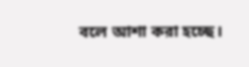বলে আশা করা হচ্ছে।